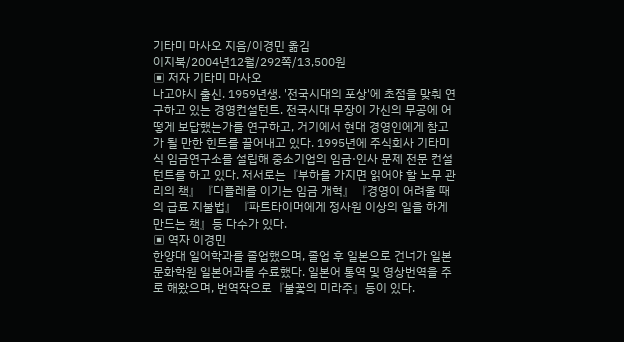기타미 마사오 지음/이경민 옮김
이지북/2004년12월/292쪽/13,500원
▣ 저자 기타미 마사오
나고야시 출신. 1959년생. '전국시대의 포상'에 초점을 맞춰 연구하고 있는 경영컨설턴트. 전국시대 무장이 가신의 무공에 어떻게 보답했는가를 연구하고, 거기에서 현대 경영인에게 참고가 될 만한 힌트를 끌어내고 있다. 1995년에 주식회사 기타미식 임금연구소를 설립해 중소기업의 임금·인사 문제 전문 컨설턴트를 하고 있다. 저서로는『부하를 가지면 읽어야 할 노무 관리의 책』『디플레를 이기는 임금 개혁』『경영이 어려울 때의 급료 지불법』『파트타이머에게 정사원 이상의 일을 하게 만드는 책』등 다수가 있다.
▣ 역자 이경민
한양대 일어학과를 졸업했으며, 졸업 후 일본으로 건너가 일본문화학원 일본어과를 수료했다. 일본어 통역 및 영상번역을 주로 해왔으며, 번역작으로『불꽃의 미라주』등이 있다.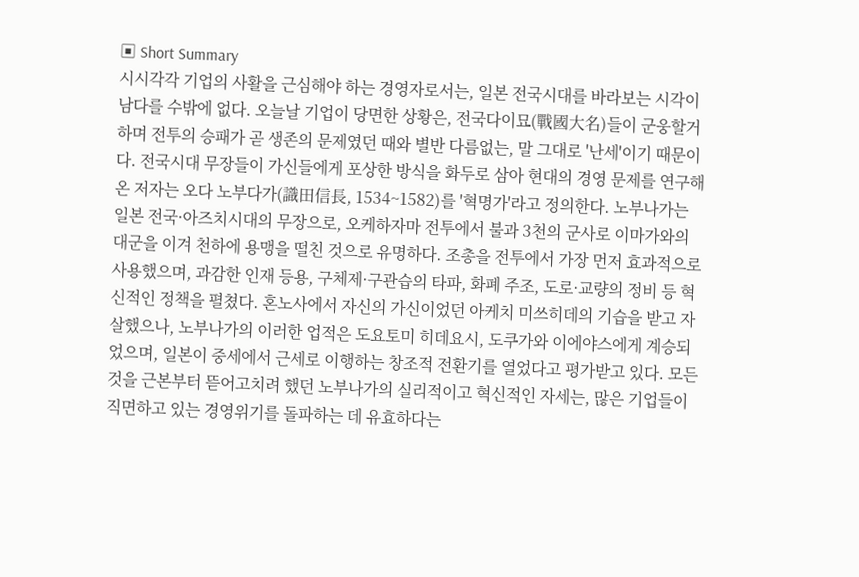▣ Short Summary
시시각각 기업의 사활을 근심해야 하는 경영자로서는, 일본 전국시대를 바라보는 시각이 남다를 수밖에 없다. 오늘날 기업이 당면한 상황은, 전국다이묘(戰國大名)들이 군웅할거하며 전투의 승패가 곧 생존의 문제였던 때와 별반 다름없는, 말 그대로 '난세'이기 때문이다. 전국시대 무장들이 가신들에게 포상한 방식을 화두로 삼아 현대의 경영 문제를 연구해온 저자는 오다 노부다가(識田信長, 1534~1582)를 '혁명가'라고 정의한다. 노부나가는 일본 전국·아즈치시대의 무장으로, 오케하자마 전투에서 불과 3천의 군사로 이마가와의 대군을 이겨 천하에 용맹을 떨친 것으로 유명하다. 조총을 전투에서 가장 먼저 효과적으로 사용했으며, 과감한 인재 등용, 구체제·구관습의 타파, 화폐 주조, 도로·교량의 정비 등 혁신적인 정책을 펼쳤다. 혼노사에서 자신의 가신이었던 아케치 미쓰히데의 기습을 받고 자살했으나, 노부나가의 이러한 업적은 도요토미 히데요시, 도쿠가와 이에야스에게 계승되었으며, 일본이 중세에서 근세로 이행하는 창조적 전환기를 열었다고 평가받고 있다. 모든 것을 근본부터 뜯어고치려 했던 노부나가의 실리적이고 혁신적인 자세는, 많은 기업들이 직면하고 있는 경영위기를 돌파하는 데 유효하다는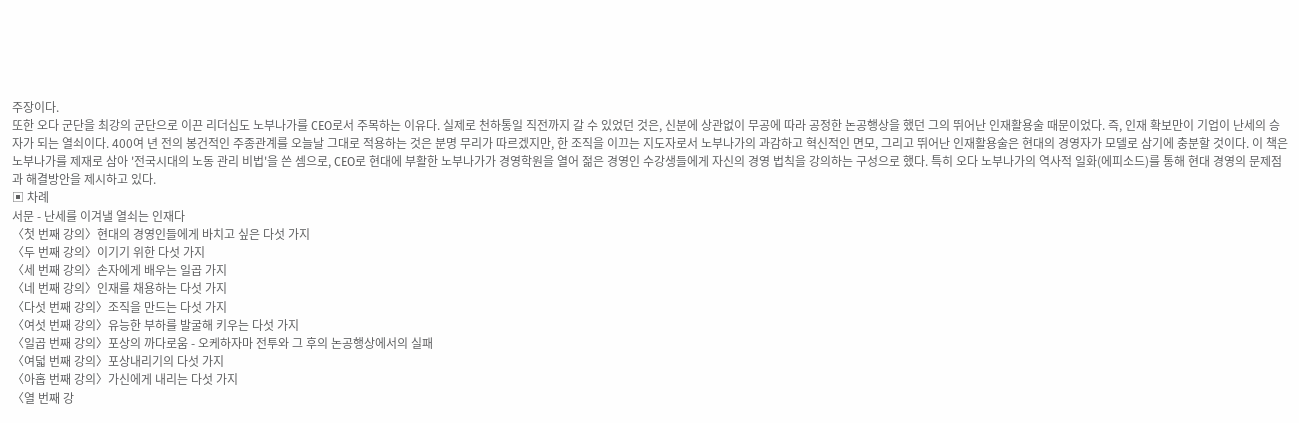주장이다.
또한 오다 군단을 최강의 군단으로 이끈 리더십도 노부나가를 CEO로서 주목하는 이유다. 실제로 천하통일 직전까지 갈 수 있었던 것은, 신분에 상관없이 무공에 따라 공정한 논공행상을 했던 그의 뛰어난 인재활용술 때문이었다. 즉, 인재 확보만이 기업이 난세의 승자가 되는 열쇠이다. 400여 년 전의 봉건적인 주종관계를 오늘날 그대로 적용하는 것은 분명 무리가 따르겠지만, 한 조직을 이끄는 지도자로서 노부나가의 과감하고 혁신적인 면모, 그리고 뛰어난 인재활용술은 현대의 경영자가 모델로 삼기에 충분할 것이다. 이 책은 노부나가를 제재로 삼아 '전국시대의 노동 관리 비법'을 쓴 셈으로, CEO로 현대에 부활한 노부나가가 경영학원을 열어 젊은 경영인 수강생들에게 자신의 경영 법칙을 강의하는 구성으로 했다. 특히 오다 노부나가의 역사적 일화(에피소드)를 통해 현대 경영의 문제점과 해결방안을 제시하고 있다.
▣ 차례
서문 - 난세를 이겨낼 열쇠는 인재다
〈첫 번째 강의〉현대의 경영인들에게 바치고 싶은 다섯 가지
〈두 번째 강의〉이기기 위한 다섯 가지
〈세 번째 강의〉손자에게 배우는 일곱 가지
〈네 번째 강의〉인재를 채용하는 다섯 가지
〈다섯 번째 강의〉조직을 만드는 다섯 가지
〈여섯 번째 강의〉유능한 부하를 발굴해 키우는 다섯 가지
〈일곱 번째 강의〉포상의 까다로움 - 오케하자마 전투와 그 후의 논공행상에서의 실패
〈여덟 번째 강의〉포상내리기의 다섯 가지
〈아홉 번째 강의〉가신에게 내리는 다섯 가지
〈열 번째 강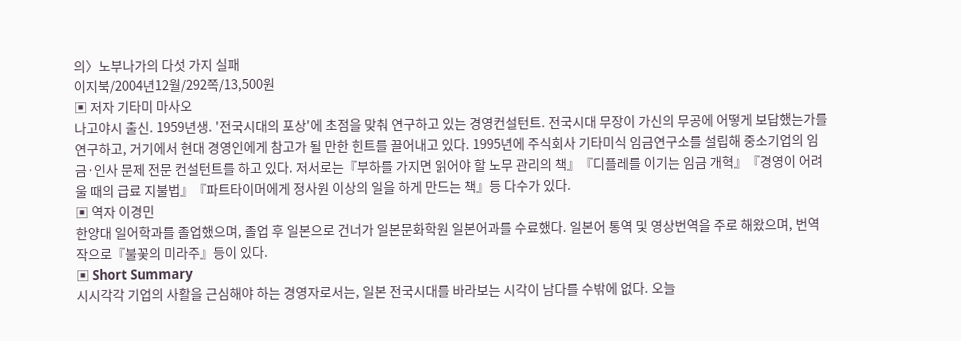의〉노부나가의 다섯 가지 실패
이지북/2004년12월/292쪽/13,500원
▣ 저자 기타미 마사오
나고야시 출신. 1959년생. '전국시대의 포상'에 초점을 맞춰 연구하고 있는 경영컨설턴트. 전국시대 무장이 가신의 무공에 어떻게 보답했는가를 연구하고, 거기에서 현대 경영인에게 참고가 될 만한 힌트를 끌어내고 있다. 1995년에 주식회사 기타미식 임금연구소를 설립해 중소기업의 임금·인사 문제 전문 컨설턴트를 하고 있다. 저서로는『부하를 가지면 읽어야 할 노무 관리의 책』『디플레를 이기는 임금 개혁』『경영이 어려울 때의 급료 지불법』『파트타이머에게 정사원 이상의 일을 하게 만드는 책』등 다수가 있다.
▣ 역자 이경민
한양대 일어학과를 졸업했으며, 졸업 후 일본으로 건너가 일본문화학원 일본어과를 수료했다. 일본어 통역 및 영상번역을 주로 해왔으며, 번역작으로『불꽃의 미라주』등이 있다.
▣ Short Summary
시시각각 기업의 사활을 근심해야 하는 경영자로서는, 일본 전국시대를 바라보는 시각이 남다를 수밖에 없다. 오늘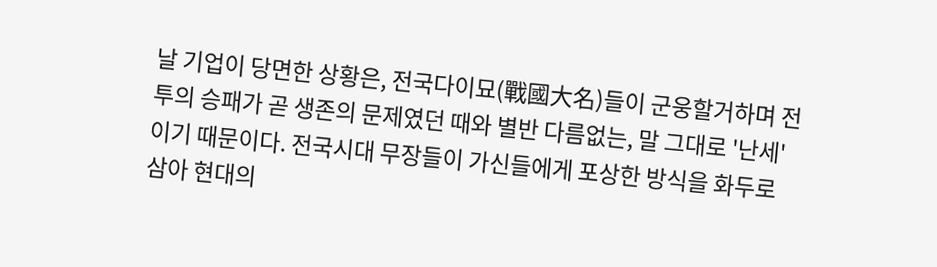날 기업이 당면한 상황은, 전국다이묘(戰國大名)들이 군웅할거하며 전투의 승패가 곧 생존의 문제였던 때와 별반 다름없는, 말 그대로 '난세'이기 때문이다. 전국시대 무장들이 가신들에게 포상한 방식을 화두로 삼아 현대의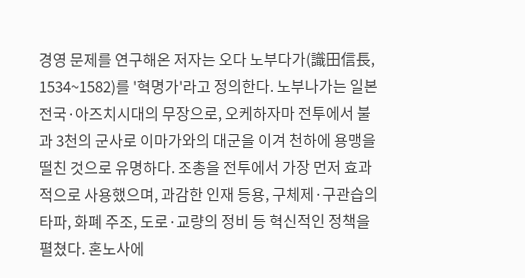경영 문제를 연구해온 저자는 오다 노부다가(識田信長, 1534~1582)를 '혁명가'라고 정의한다. 노부나가는 일본 전국·아즈치시대의 무장으로, 오케하자마 전투에서 불과 3천의 군사로 이마가와의 대군을 이겨 천하에 용맹을 떨친 것으로 유명하다. 조총을 전투에서 가장 먼저 효과적으로 사용했으며, 과감한 인재 등용, 구체제·구관습의 타파, 화폐 주조, 도로·교량의 정비 등 혁신적인 정책을 펼쳤다. 혼노사에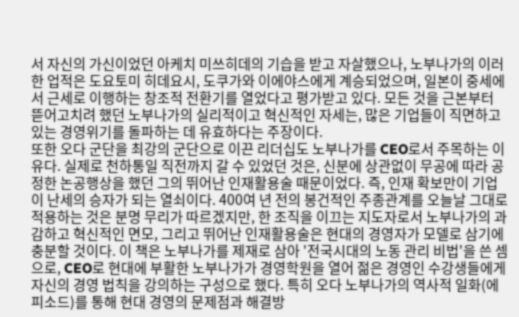서 자신의 가신이었던 아케치 미쓰히데의 기습을 받고 자살했으나, 노부나가의 이러한 업적은 도요토미 히데요시, 도쿠가와 이에야스에게 계승되었으며, 일본이 중세에서 근세로 이행하는 창조적 전환기를 열었다고 평가받고 있다. 모든 것을 근본부터 뜯어고치려 했던 노부나가의 실리적이고 혁신적인 자세는, 많은 기업들이 직면하고 있는 경영위기를 돌파하는 데 유효하다는 주장이다.
또한 오다 군단을 최강의 군단으로 이끈 리더십도 노부나가를 CEO로서 주목하는 이유다. 실제로 천하통일 직전까지 갈 수 있었던 것은, 신분에 상관없이 무공에 따라 공정한 논공행상을 했던 그의 뛰어난 인재활용술 때문이었다. 즉, 인재 확보만이 기업이 난세의 승자가 되는 열쇠이다. 400여 년 전의 봉건적인 주종관계를 오늘날 그대로 적용하는 것은 분명 무리가 따르겠지만, 한 조직을 이끄는 지도자로서 노부나가의 과감하고 혁신적인 면모, 그리고 뛰어난 인재활용술은 현대의 경영자가 모델로 삼기에 충분할 것이다. 이 책은 노부나가를 제재로 삼아 '전국시대의 노동 관리 비법'을 쓴 셈으로, CEO로 현대에 부활한 노부나가가 경영학원을 열어 젊은 경영인 수강생들에게 자신의 경영 법칙을 강의하는 구성으로 했다. 특히 오다 노부나가의 역사적 일화(에피소드)를 통해 현대 경영의 문제점과 해결방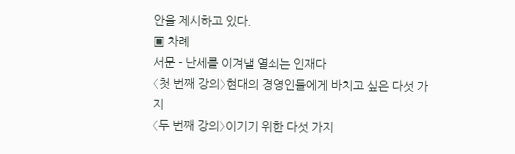안을 제시하고 있다.
▣ 차례
서문 - 난세를 이겨낼 열쇠는 인재다
〈첫 번째 강의〉현대의 경영인들에게 바치고 싶은 다섯 가지
〈두 번째 강의〉이기기 위한 다섯 가지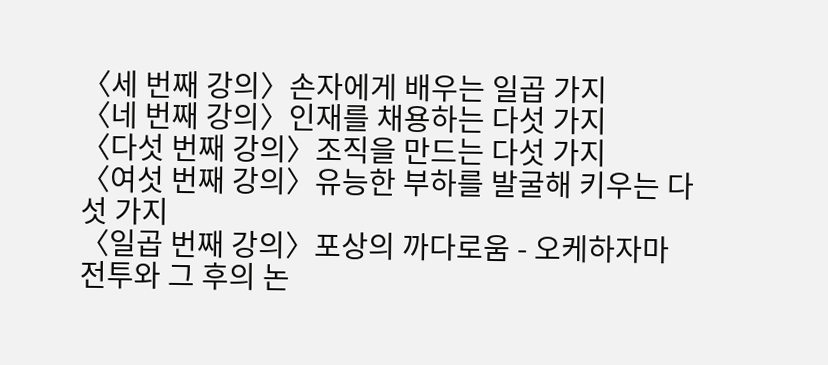〈세 번째 강의〉손자에게 배우는 일곱 가지
〈네 번째 강의〉인재를 채용하는 다섯 가지
〈다섯 번째 강의〉조직을 만드는 다섯 가지
〈여섯 번째 강의〉유능한 부하를 발굴해 키우는 다섯 가지
〈일곱 번째 강의〉포상의 까다로움 - 오케하자마 전투와 그 후의 논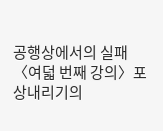공행상에서의 실패
〈여덟 번째 강의〉포상내리기의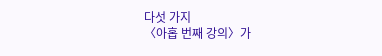다섯 가지
〈아홉 번째 강의〉가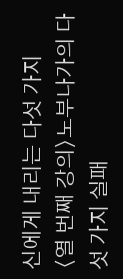신에게 내리는 다섯 가지
〈열 번째 강의〉노부나가의 다섯 가지 실패